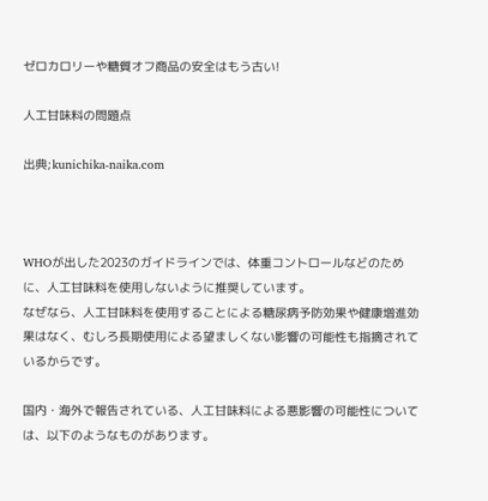ゼロカロリーや糖質オフ商品の安全はもう古い!

人工甘味料の問題点

出典;kunichika-naika.com



WHOが出した2023のガイドラインでは、体重コントロールなどのために、人工甘味料を使用しないように推奨しています。
なぜなら、人工甘味料を使用することによる糖尿病予防効果や健康増進効果はなく、むしろ長期使用による望ましくない影響の可能性も指摘されているからです。

国内・海外で報告されている、人工甘味料による悪影響の可能性については、以下のようなものがあります。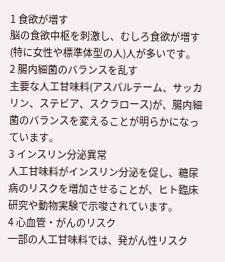1 食欲が増す
脳の食欲中枢を刺激し、むしろ食欲が増す(特に女性や標準体型の人)人が多いです。
2 腸内細菌のバランスを乱す
主要な人工甘味料(アスパルテーム、サッカリン、ステビア、スクラロース)が、腸内細菌のバランスを変えることが明らかになっています。
3 インスリン分泌異常
人工甘味料がインスリン分泌を促し、糖尿病のリスクを増加させることが、ヒト臨床研究や動物実験で示唆されています。
4 心血管・がんのリスク
一部の人工甘味料では、発がん性リスク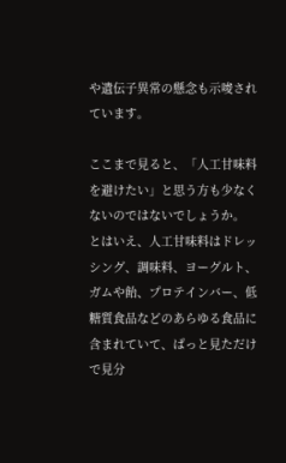や遺伝子異常の懸念も示唆されています。

ここまで見ると、「人工甘味料を避けたい」と思う方も少なくないのではないでしょうか。
とはいえ、人工甘味料はドレッシング、調味料、ヨーグルト、ガムや飴、プロテインバー、低糖質食品などのあらゆる食品に含まれていて、ぱっと見ただけで見分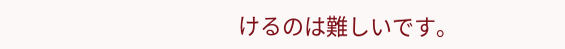けるのは難しいです。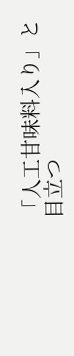「人工甘味料入り」と目立つ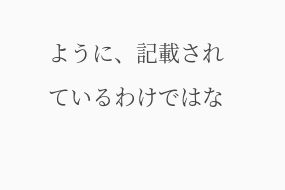ように、記載されているわけではな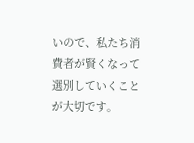いので、私たち消費者が賢くなって
選別していくことが大切です。